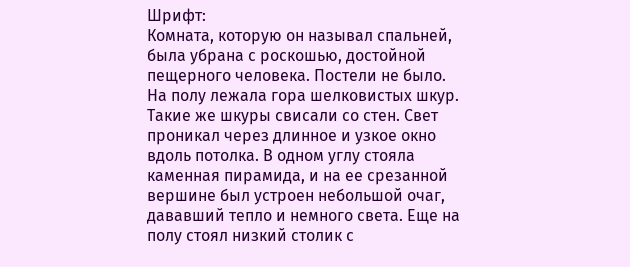Шрифт:
Комната, которую он называл спальней, была убрана с роскошью, достойной пещерного человека. Постели не было. На полу лежала гора шелковистых шкур. Такие же шкуры свисали со стен. Свет проникал через длинное и узкое окно вдоль потолка. В одном углу стояла каменная пирамида, и на ее срезанной вершине был устроен небольшой очаг, дававший тепло и немного света. Еще на полу стоял низкий столик с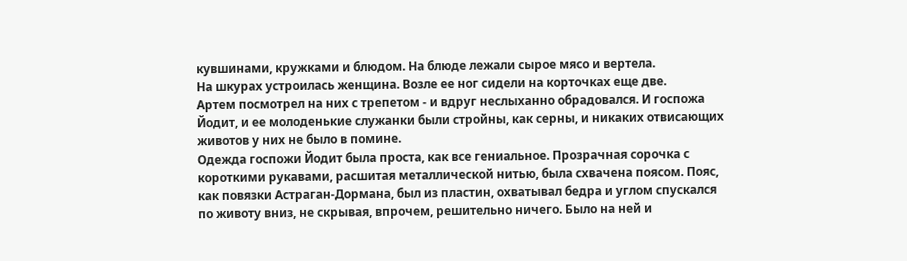кувшинами, кружками и блюдом. На блюде лежали сырое мясо и вертела.
На шкурах устроилась женщина. Возле ее ног сидели на корточках еще две.
Артем посмотрел на них с трепетом - и вдруг неслыханно обрадовался. И госпожа Йодит, и ее молоденькие служанки были стройны, как серны, и никаких отвисающих животов у них не было в помине.
Одежда госпожи Йодит была проста, как все гениальное. Прозрачная сорочка с короткими рукавами, расшитая металлической нитью, была схвачена поясом. Пояс, как повязки Астраган-Дормана, был из пластин, охватывал бедра и углом спускался по животу вниз, не скрывая, впрочем, решительно ничего. Было на ней и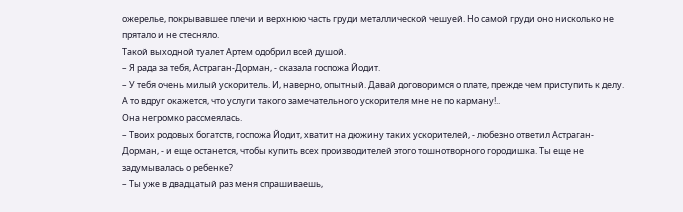ожерелье, покрывавшее плечи и верхнюю часть груди металлической чешуей. Но самой груди оно нисколько не прятало и не стесняло.
Такой выходной туалет Артем одобрил всей душой.
– Я рада за тебя, Астраган-Дорман, - сказала госпожа Йодит.
– У тебя очень милый ускоритель. И, наверно, опытный. Давай договоримся о плате, прежде чем приступить к делу. А то вдруг окажется, что услуги такого замечательного ускорителя мне не по карману!..
Она негромко рассмеялась.
– Твоих родовых богатств, госпожа Йодит, хватит на дюжину таких ускорителей, - любезно ответил Астраган-Дорман, - и еще останется, чтобы купить всех производителей этого тошнотворного городишка. Ты еще не задумывалась о ребенке?
– Ты уже в двадцатый раз меня спрашиваешь,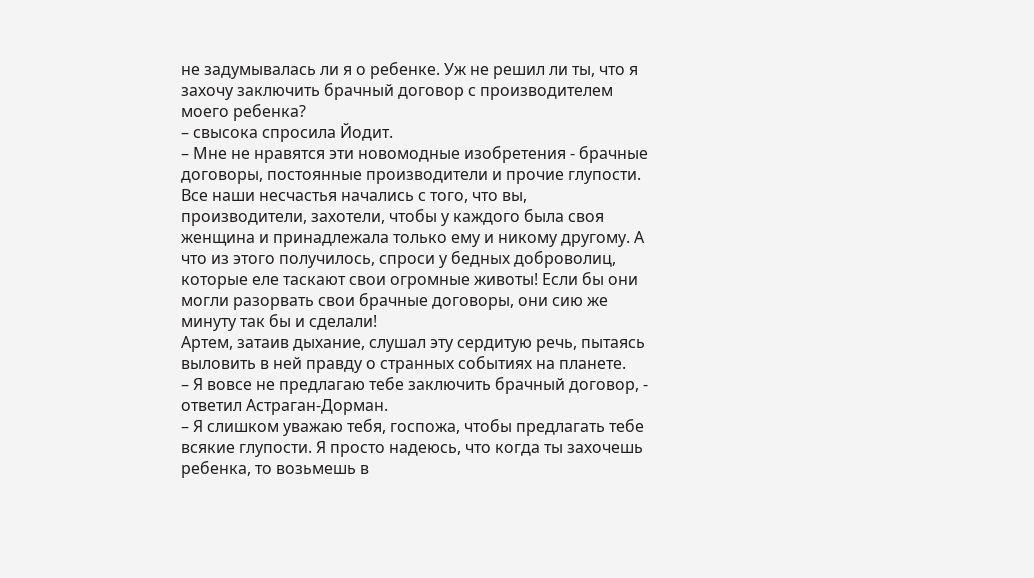не задумывалась ли я о ребенке. Уж не решил ли ты, что я захочу заключить брачный договор с производителем моего ребенка?
– свысока спросила Йодит.
– Мне не нравятся эти новомодные изобретения - брачные договоры, постоянные производители и прочие глупости. Все наши несчастья начались с того, что вы, производители, захотели, чтобы у каждого была своя женщина и принадлежала только ему и никому другому. А что из этого получилось, спроси у бедных доброволиц, которые еле таскают свои огромные животы! Если бы они могли разорвать свои брачные договоры, они сию же минуту так бы и сделали!
Артем, затаив дыхание, слушал эту сердитую речь, пытаясь выловить в ней правду о странных событиях на планете.
– Я вовсе не предлагаю тебе заключить брачный договор, - ответил Астраган-Дорман.
– Я слишком уважаю тебя, госпожа, чтобы предлагать тебе всякие глупости. Я просто надеюсь, что когда ты захочешь ребенка, то возьмешь в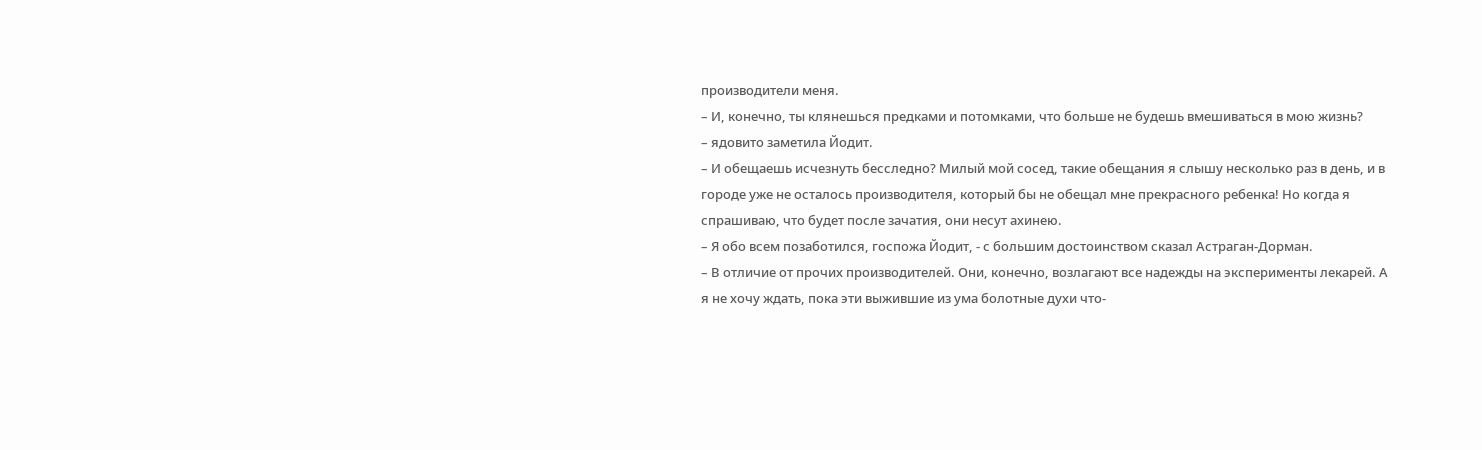производители меня.
– И, конечно, ты клянешься предками и потомками, что больше не будешь вмешиваться в мою жизнь?
– ядовито заметила Йодит.
– И обещаешь исчезнуть бесследно? Милый мой сосед, такие обещания я слышу несколько раз в день, и в городе уже не осталось производителя, который бы не обещал мне прекрасного ребенка! Но когда я спрашиваю, что будет после зачатия, они несут ахинею.
– Я обо всем позаботился, госпожа Йодит, - с большим достоинством сказал Астраган-Дорман.
– В отличие от прочих производителей. Они, конечно, возлагают все надежды на эксперименты лекарей. А я не хочу ждать, пока эти выжившие из ума болотные духи что-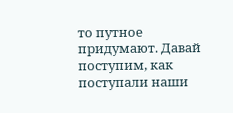то путное придумают. Давай поступим, как поступали наши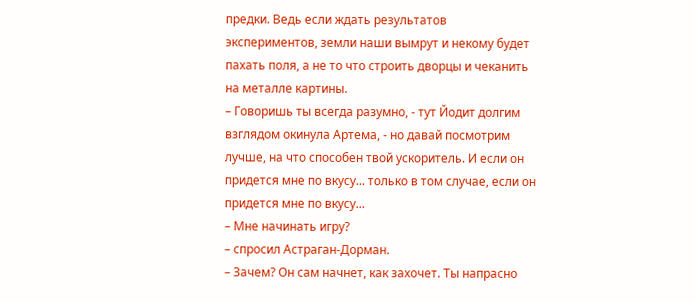предки. Ведь если ждать результатов экспериментов, земли наши вымрут и некому будет пахать поля, а не то что строить дворцы и чеканить на металле картины.
– Говоришь ты всегда разумно, - тут Йодит долгим взглядом окинула Артема, - но давай посмотрим лучше, на что способен твой ускоритель. И если он придется мне по вкусу... только в том случае, если он придется мне по вкусу...
– Мне начинать игру?
– спросил Астраган-Дорман.
– Зачем? Он сам начнет, как захочет. Ты напрасно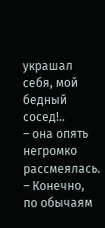украшал себя, мой бедный сосед!..
– она опять негромко рассмеялась.
– Конечно, по обычаям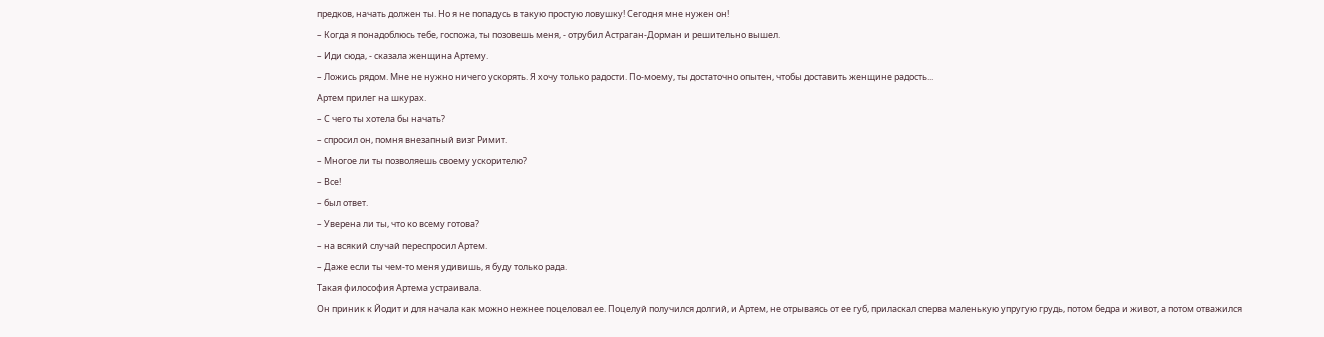предков, начать должен ты. Но я не попадусь в такую простую ловушку! Сегодня мне нужен он!
– Когда я понадоблюсь тебе, госпожа, ты позовешь меня, - отрубил Астраган-Дорман и решительно вышел.
– Иди сюда, - сказала женщина Артему.
– Ложись рядом. Мне не нужно ничего ускорять. Я хочу только радости. По-моему, ты достаточно опытен, чтобы доставить женщине радость...
Артем прилег на шкурах.
– С чего ты хотела бы начать?
– спросил он, помня внезапный визг Римит.
– Многое ли ты позволяешь своему ускорителю?
– Все!
– был ответ.
– Уверена ли ты, что ко всему готова?
– на всякий случай переспросил Артем.
– Даже если ты чем-то меня удивишь, я буду только рада.
Такая философия Артема устраивала.
Он приник к Йодит и для начала как можно нежнее поцеловал ее. Поцелуй получился долгий, и Артем, не отрываясь от ее губ, приласкал сперва маленькую упругую грудь, потом бедра и живот, а потом отважился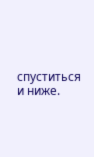спуститься и ниже.